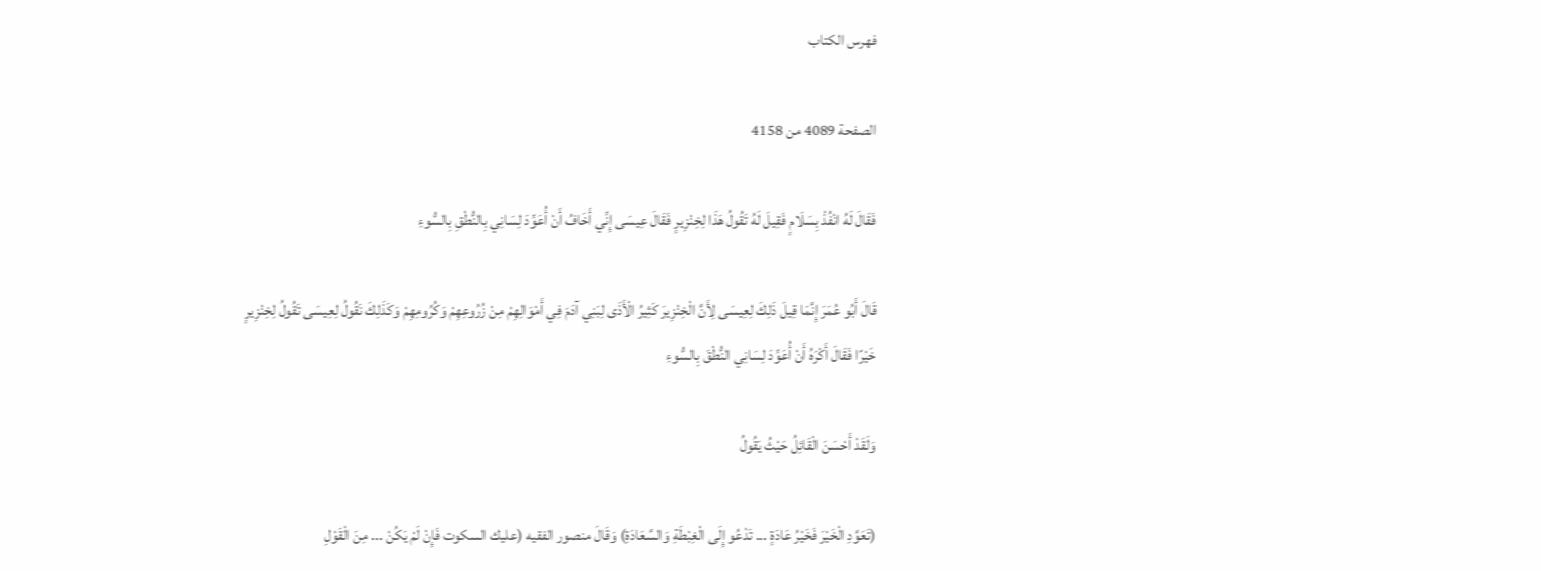فهرس الكتاب

الصفحة 4089 من 4158

فَقَالَ لَهُ انْفُذْ بِسَلَامٍ فَقِيلَ لَهُ تَقُولُ هَذَا لِخِنْزِيرٍ فَقَالَ عِيسَى إِنِّي أَخَافُ أَنْ أُعَوِّدَ لِسَانِي بِالنُّطْقِ بِالسُّوءِ

قَالَ أَبُو عُمَرَ إِنَّمَا قِيلَ ذَلِكَ لِعِيسَى لِأَنَّ الْخِنْزِيرَ كَثِيرُ الْأَذَى لِبَنِي آدَمَ فِي أَمْوَالِهِمْ مِنْ زُرُوعِهِمْ وَكُرُومِهِمْ وَكَذَلِكَ نَقُولُ لِعِيسَى تَقُولُ لِخِنْزِيرٍ خَيْرًا فَقَالَ أَكْرَهُ أَنْ أُعَوِّدَ لِسَانِي النُّطْقَ بِالسُّوءِ

وَلَقَدْ أَحْسَنَ الْقَائِلُ حَيْثُ يَقُولُ

(تَعَوَّدِ الْخَيْرَ فَخَيْرُ عَادَةٍ ... تَدْعُو إِلَى الْغِبْطَةِ وَالسَّعَادَةِ) وَقَالَ منصور الفقيه (عليك السكوت فَإِنْ لَمْ يَكُنْ ... مِنَ الْقَوْلِ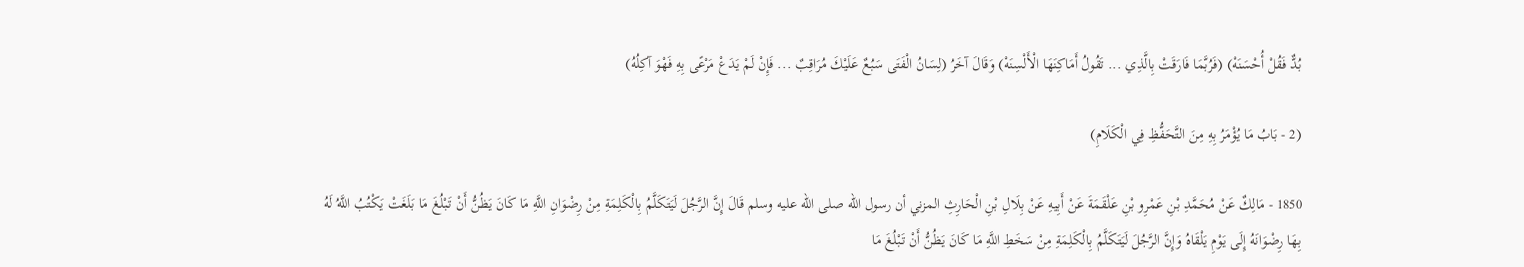بُدٌّ فَقُلْ أُحْسَنَهْ) (فَرُبَّمَا فَارَقَتْ بِالَّذِي ... تَقُولُ أَمَاكِنَهَا الْأَلْسِنَهْ) وَقَالَ آخَرُ (لِسَانُ الْفَتَى سَبُعٌ عَلَيْكَ مُرَاقِبٌ ... فَإِنْ لَمْ يَدَعْ مَرْعًى بِهِ فَهْوَ آكِلُهُ)

(2 - بَابُ مَا يُؤْمَرُ بِهِ مِنَ التَّحَفُّظِ فِي الْكَلَامِ)

1850 - مَالِكٌ عَنْ مُحَمَّدِ بْنِ عَمْرِو بْنِ عَلْقَمَةَ عَنْ أَبِيهِ عَنْ بِلَالِ بْنِ الْحَارِثِ المزني أن رسول الله صلى الله عليه وسلم قَالَ إِنَّ الرَّجُلَ لَيَتَكَلَّمُ بِالْكَلِمَةِ مِنْ رِضْوَانِ اللَّهِ مَا كَانَ يَظُنُّ أَنْ تَبْلُغَ مَا بَلَغَتْ يَكْتُبُ اللَّهُ لَهُ بِهَا رِضْوَانَهُ إِلَى يَوْمِ يَلْقَاهُ وَإِنَّ الرَّجُلَ لَيَتَكَلَّمُ بِالْكَلِمَةِ مِنْ سَخَطِ اللَّهِ مَا كَانَ يَظُنُّ أَنْ تَبْلُغَ مَا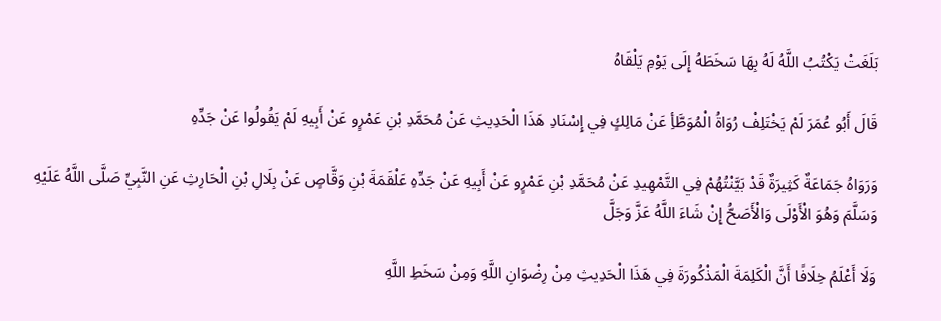بَلَغَتْ يَكْتُبُ اللَّهُ لَهُ بِهَا سَخَطَهُ إِلَى يَوْمِ يَلْقَاهُ

قَالَ أَبُو عُمَرَ لَمْ يَخْتَلِفْ رُوَاةُ الْمُوَطَّأِ عَنْ مَالِكٍ فِي إِسْنَادِ هَذَا الْحَدِيثِ عَنْ مُحَمَّدِ بْنِ عَمْرٍو عَنْ أَبِيهِ لَمْ يَقُولُوا عَنْ جَدِّهِ

وَرَوَاهُ جَمَاعَةٌ كَثِيرَةٌ قَدْ بَيَّنْتُهُمْ فِي التَّمْهِيدِ عَنْ مُحَمَّدِ بْنِ عَمْرٍو عَنْ أَبِيهِ عَنْ جَدِّهِ عَلْقَمَةَ بْنِ وَقَّاصٍ عَنْ بِلَالِ بْنِ الْحَارِثِ عَنِ النَّبِيِّ صَلَّى اللَّهُ عَلَيْهِ وَسَلَّمَ وَهُوَ الْأَوْلَى وَالْأَصَحُّ إِنْ شَاءَ اللَّهُ عَزَّ وَجَلَّ

وَلَا أَعْلَمُ خِلَافًا أَنَّ الْكَلِمَةَ الْمَذْكُورَةَ فِي هَذَا الْحَدِيثِ مِنْ رِضْوَانِ اللَّهِ وَمِنْ سَخَطِ اللَّهِ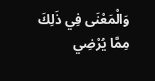وَالْمَعْنَى فِي ذَلِكَ مِمَّا يُرْضِي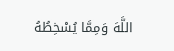اللَّهَ وَمِمَّا يُسْخِطُهُ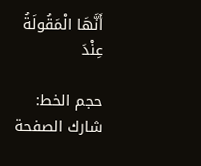أَنَّهَا الْمَقُولَةُ عِنْدَ

حجم الخط:
شارك الصفحة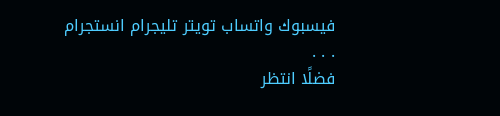فيسبوك واتساب تويتر تليجرام انستجرام
. . .
فضلًا انتظر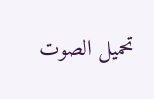تحميل الصوت